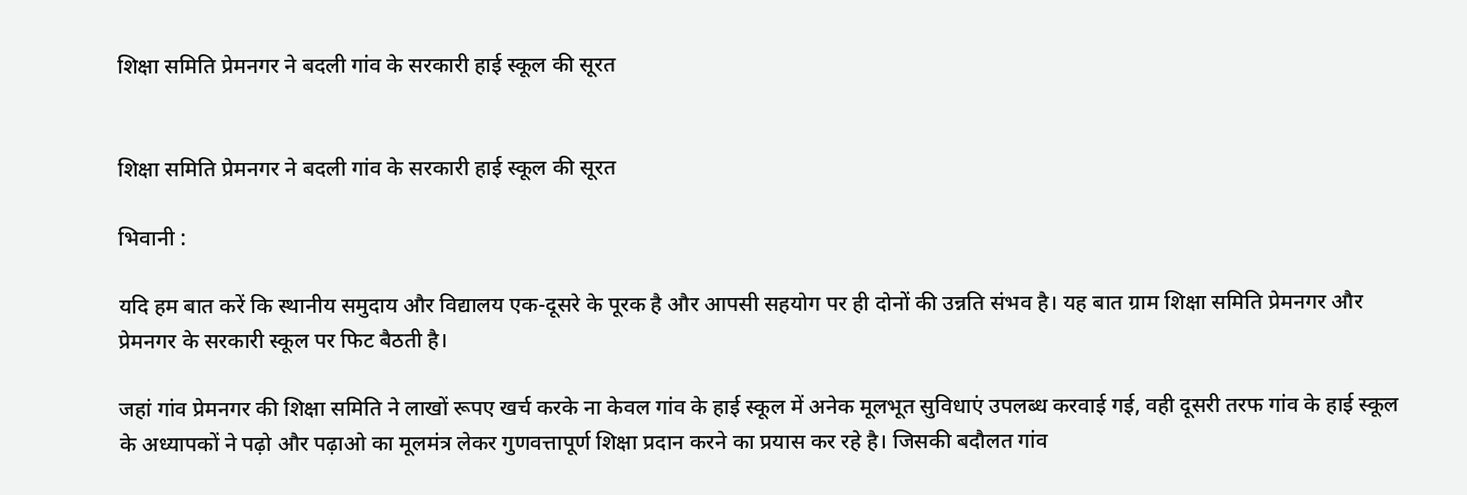शिक्षा समिति प्रेमनगर ने बदली गांव के सरकारी हाई स्कूल की सूरत


शिक्षा समिति प्रेमनगर ने बदली गांव के सरकारी हाई स्कूल की सूरत

भिवानी :

यदि हम बात करें कि स्थानीय समुदाय और विद्यालय एक-दूसरे के पूरक है और आपसी सहयोग पर ही दोनों की उन्नति संभव है। यह बात ग्राम शिक्षा समिति प्रेमनगर और प्रेमनगर के सरकारी स्कूल पर फिट बैठती है।

जहां गांव प्रेमनगर की शिक्षा समिति ने लाखों रूपए खर्च करके ना केवल गांव के हाई स्कूल में अनेक मूलभूत सुविधाएं उपलब्ध करवाई गई, वही दूसरी तरफ गांव के हाई स्कूल के अध्यापकों ने पढ़ो और पढ़ाओ का मूलमंत्र लेकर गुणवत्तापूर्ण शिक्षा प्रदान करने का प्रयास कर रहे है। जिसकी बदौलत गांव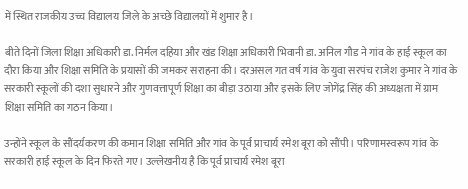में स्थित राजकीय उच्च विद्यालय जिले के अच्छे विद्यालयों में शुमार है।

बीते दिनों जिला शिक्षा अधिकारी डा. निर्मल दहिया और खंड शिक्षा अधिकारी भिवानी डा. अनिल गौड ने गांव के हाई स्कूल का दौरा किया और शिक्षा समिति के प्रयासों की जमकर सराहना की। दरअसल गत वर्ष गांव के युवा सरपंच राजेश कुमार ने गांव के सरकारी स्कूलों की दशा सुधारने और गुणवत्तापूर्ण शिक्षा का बीड़ा उठाया और इसके लिए जोगेंद्र सिंह की अध्यक्षता में ग्राम शिक्षा समिति का गठन किया।

उन्होंने स्कूल के सौंदर्यकरण की कमान शिक्षा समिति और गांव के पूर्व प्राचार्य रमेश बूरा को सौंपी। परिणामस्वरूप गांव के सरकारी हाई स्कूल के दिन फिरते गए। उल्लेखनीय है कि पूर्व प्राचार्य रमेश बूरा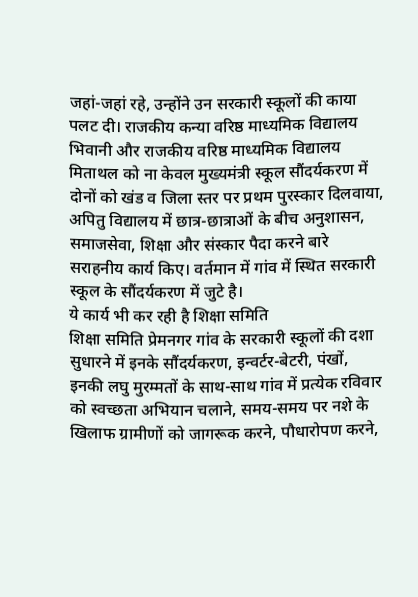जहां-जहां रहे, उन्होंने उन सरकारी स्कूलों की काया पलट दी। राजकीय कन्या वरिष्ठ माध्यमिक विद्यालय भिवानी और राजकीय वरिष्ठ माध्यमिक विद्यालय मिताथल को ना केवल मुख्यमंत्री स्कूल सौंदर्यकरण में दोनों को खंड व जिला स्तर पर प्रथम पुरस्कार दिलवाया, अपितु विद्यालय में छात्र-छात्राओं के बीच अनुशासन, समाजसेवा, शिक्षा और संस्कार पैदा करने बारे सराहनीय कार्य किए। वर्तमान में गांव में स्थित सरकारी स्कूल के सौंदर्यकरण में जुटे है।
ये कार्य भी कर रही है शिक्षा समिति
शिक्षा समिति प्रेमनगर गांव के सरकारी स्कूलों की दशा सुधारने में इनके सौंदर्यकरण, इन्वर्टर-बेटरी, पंखों, इनकी लघु मुरम्मतों के साथ-साथ गांव में प्रत्येक रविवार को स्वच्छता अभियान चलाने, समय-समय पर नशे के खिलाफ ग्रामीणों को जागरूक करने, पौधारोपण करने,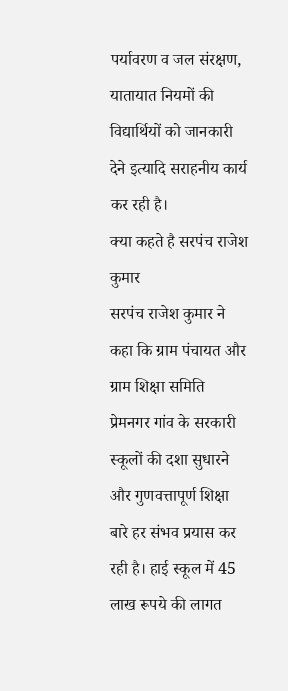पर्यावरण व जल संरक्षण, यातायात नियमों की विद्यार्थियों को जानकारी देने इत्यादि सराहनीय कार्य कर रही है।
क्या कहते है सरपंच राजेश कुमार
सरपंच राजेश कुमार ने कहा कि ग्राम पंचायत और ग्राम शिक्षा समिति प्रेमनगर गांव के सरकारी स्कूलों की दशा सुधारने और गुणवत्तापूर्ण शिक्षा बारे हर संभव प्रयास कर रही है। हाई स्कूल में 45 लाख रूपये की लागत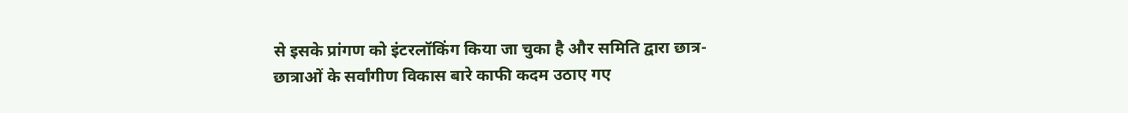से इसके प्रांगण को इंटरलॉकिंग किया जा चुका है और समिति द्वारा छात्र-छात्राओं के सर्वांगीण विकास बारे काफी कदम उठाए गए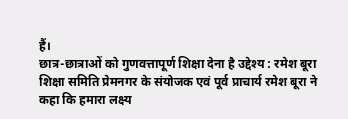हैं।
छात्र-छात्राओं को गुणवत्तापूर्ण शिक्षा देना है उद्देश्य : रमेश बूरा
शिक्षा समिति प्रेमनगर के संयोजक एवं पूर्व प्राचार्य रमेश बूरा ने कहा कि हमारा लक्ष्य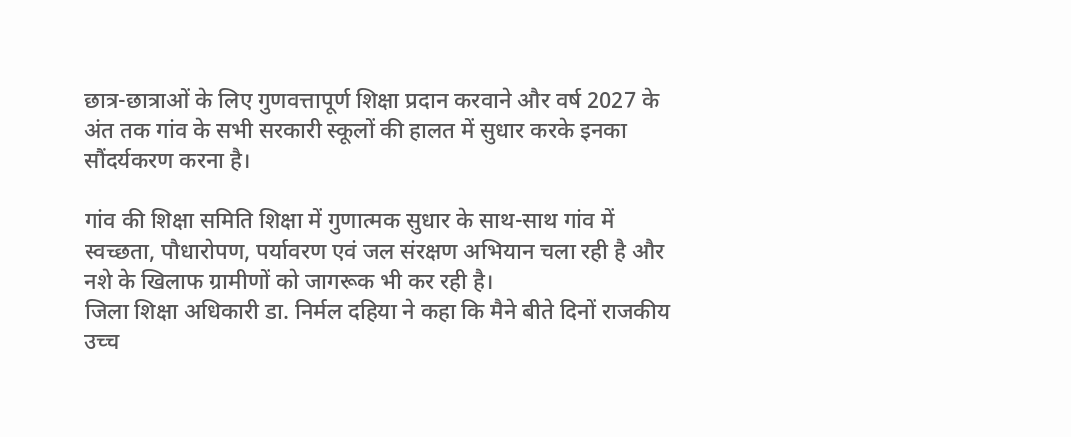छात्र-छात्राओं के लिए गुणवत्तापूर्ण शिक्षा प्रदान करवाने और वर्ष 2027 के अंत तक गांव के सभी सरकारी स्कूलों की हालत में सुधार करके इनका सौंदर्यकरण करना है।

गांव की शिक्षा समिति शिक्षा में गुणात्मक सुधार के साथ-साथ गांव में स्वच्छता, पौधारोपण, पर्यावरण एवं जल संरक्षण अभियान चला रही है और नशे के खिलाफ ग्रामीणों को जागरूक भी कर रही है।
जिला शिक्षा अधिकारी डा. निर्मल दहिया ने कहा कि मैने बीते दिनों राजकीय उच्च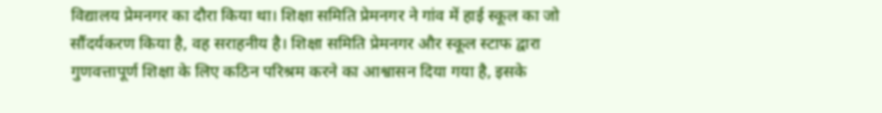विद्यालय प्रेमनगर का दौरा किया था। शिक्षा समिति प्रेमनगर ने गांव में हाई स्कूल का जो सौंदर्यकरण किया है, वह सराहनीय है। शिक्षा समिति प्रेमनगर और स्कूल स्टाफ द्वारा गुणवत्तापूर्ण शिक्षा के लिए कठिन परिश्रम करने का आश्वासन दिया गया है, इसके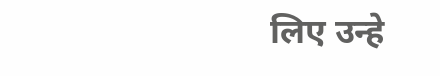लिए उन्हे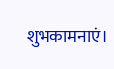शुभकामनाएं।